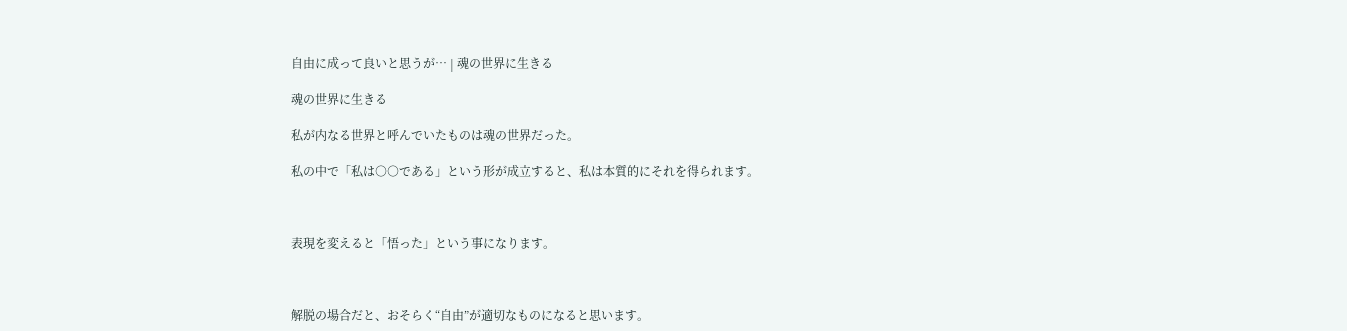自由に成って良いと思うが… | 魂の世界に生きる

魂の世界に生きる

私が内なる世界と呼んでいたものは魂の世界だった。

私の中で「私は○○である」という形が成立すると、私は本質的にそれを得られます。



表現を変えると「悟った」という事になります。



解脱の場合だと、おそらく“自由”が適切なものになると思います。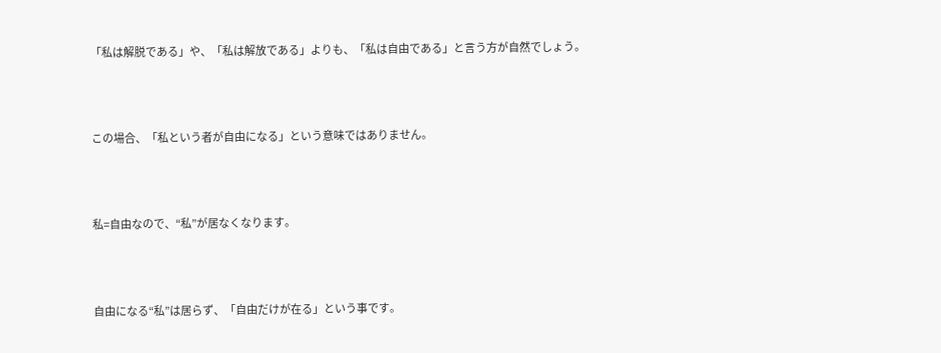「私は解脱である」や、「私は解放である」よりも、「私は自由である」と言う方が自然でしょう。



この場合、「私という者が自由になる」という意味ではありません。



私=自由なので、“私”が居なくなります。



自由になる“私”は居らず、「自由だけが在る」という事です。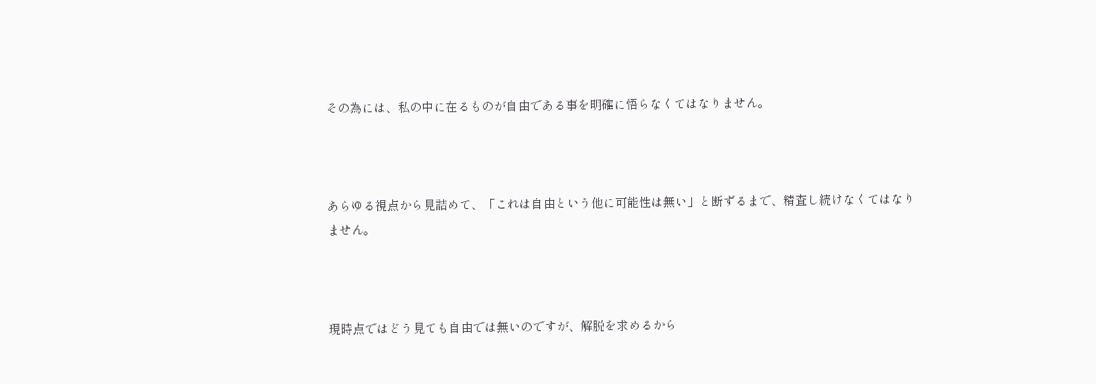その為には、私の中に在るものが自由である事を明確に悟らなくてはなりません。



あらゆる視点から見詰めて、「これは自由という他に可能性は無い」と断ずるまで、精査し続けなくてはなりません。



現時点ではどう見ても自由では無いのですが、解脱を求めるから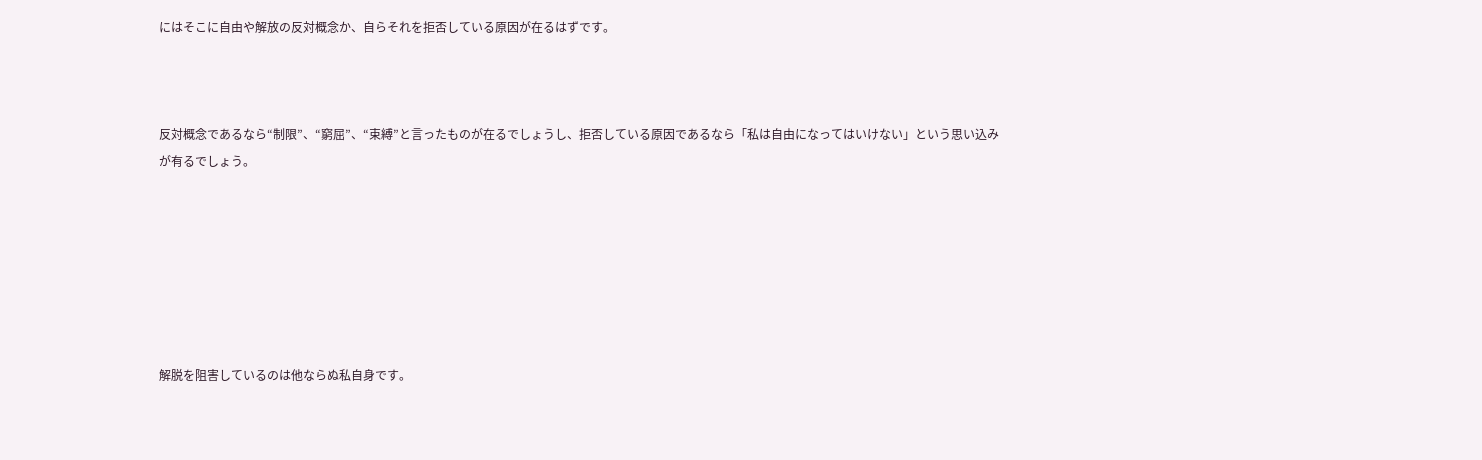にはそこに自由や解放の反対概念か、自らそれを拒否している原因が在るはずです。



反対概念であるなら“制限”、“窮屈”、“束縛”と言ったものが在るでしょうし、拒否している原因であるなら「私は自由になってはいけない」という思い込みが有るでしょう。







解脱を阻害しているのは他ならぬ私自身です。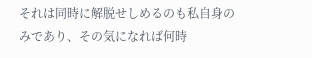それは同時に解脱せしめるのも私自身のみであり、その気になれば何時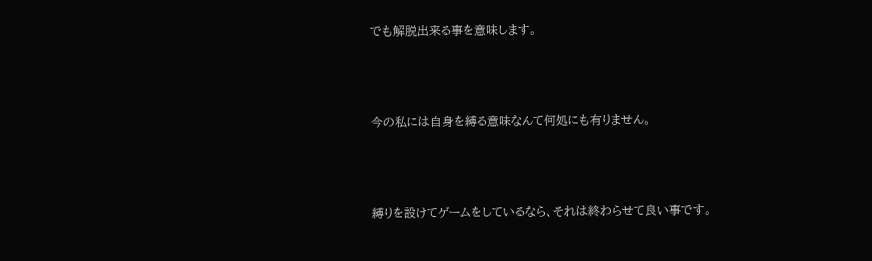でも解脱出来る事を意味します。



今の私には自身を縛る意味なんて何処にも有りません。



縛りを設けてゲームをしているなら、それは終わらせて良い事です。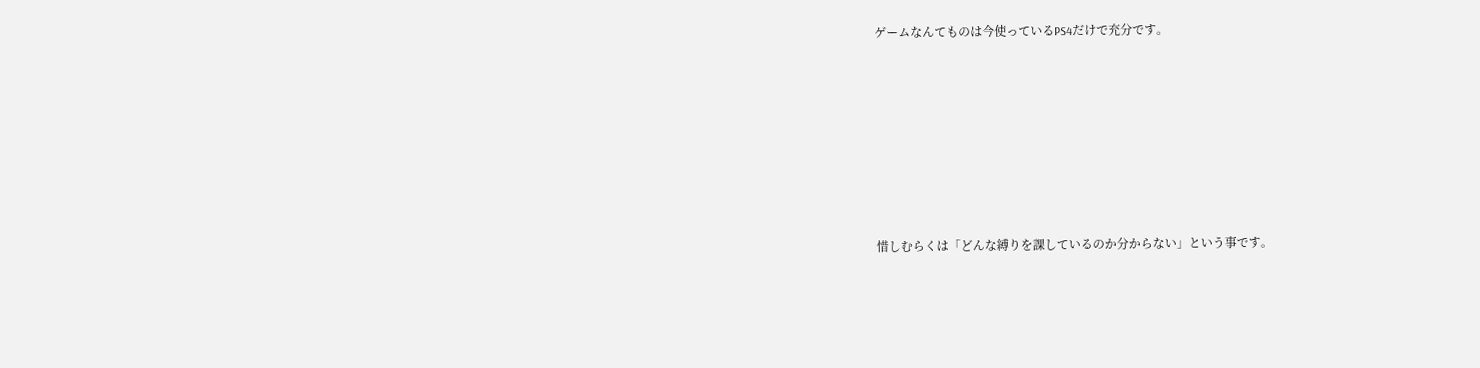ゲームなんてものは今使っているPS4だけで充分です。







惜しむらくは「どんな縛りを課しているのか分からない」という事です。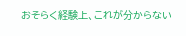おそらく経験上、これが分からない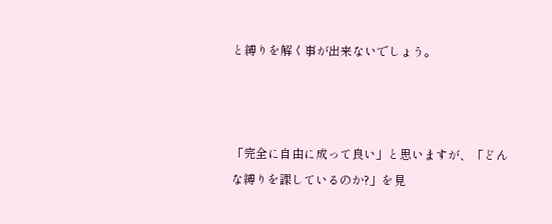と縛りを解く事が出来ないでしょう。



「完全に自由に成って良い」と思いますが、「どんな縛りを課しているのか?」を見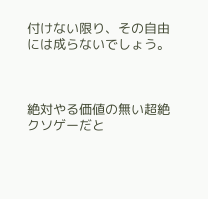付けない限り、その自由には成らないでしょう。



絶対やる価値の無い超絶クソゲーだと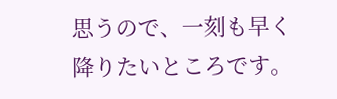思うので、一刻も早く降りたいところです。